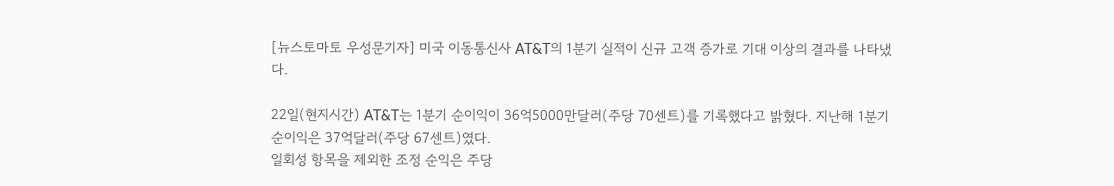[뉴스토마토 우성문기자] 미국 이동통신사 AT&T의 1분기 실적이 신규 고객 증가로 기대 이상의 결과를 나타냈다.

22일(현지시간) AT&T는 1분기 순이익이 36억5000만달러(주당 70센트)를 기록했다고 밝혔다. 지난해 1분기 순이익은 37억달러(주당 67센트)였다.
일회성 항목을 제외한 조정 순익은 주당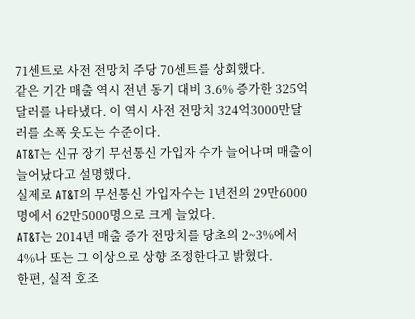71센트로 사전 전망치 주당 70센트를 상회했다.
같은 기간 매출 역시 전년 동기 대비 3.6% 증가한 325억달러를 나타냈다. 이 역시 사전 전망치 324억3000만달러를 소폭 웃도는 수준이다.
AT&T는 신규 장기 무선통신 가입자 수가 늘어나며 매출이 늘어났다고 설명했다.
실제로 AT&T의 무선통신 가입자수는 1년전의 29만6000명에서 62만5000명으로 크게 늘었다.
AT&T는 2014년 매출 증가 전망치를 당초의 2~3%에서 4%나 또는 그 이상으로 상향 조정한다고 밝혔다.
한편, 실적 호조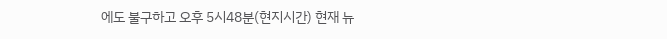에도 불구하고 오후 5시48분(현지시간) 현재 뉴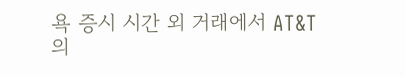욕 증시 시간 외 거래에서 AT&T의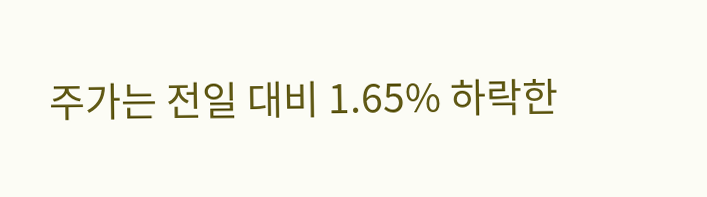주가는 전일 대비 1.65% 하락한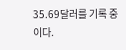35.69달러를 기록 중이다.